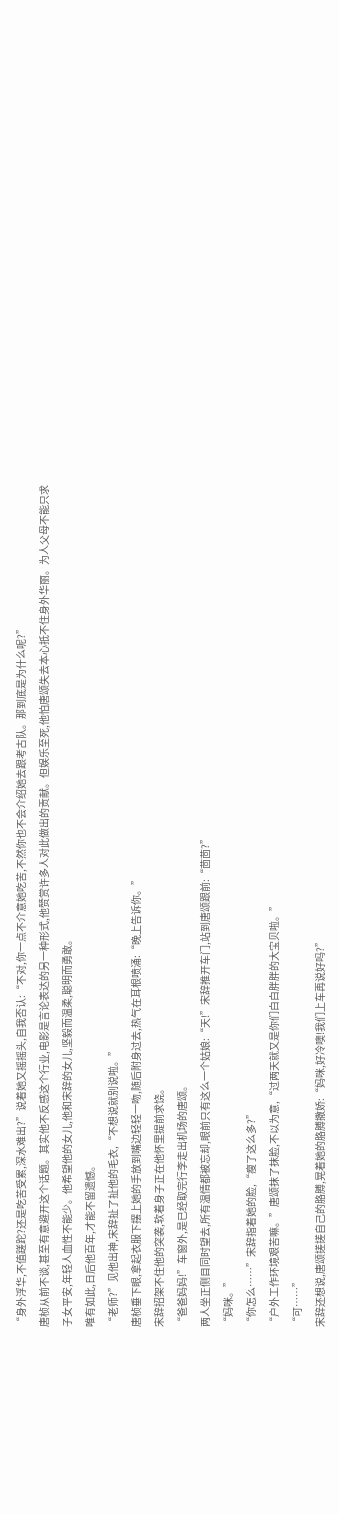“身外浮华,不值蹉跎?还是吃苦受累,深水难出?”说着她又摇摇头,自我否认:“不对,你一点不介意她吃苦,不然你也不会介绍她去跟考古队。那到底是为什么呢?”
唐桢从前不谈,甚至有意避开这个话题。其实他不反感这个行业,电影是言论表达的另一种形式,他赞赏许多人对此做出的贡献。但娱乐至死,他怕唐颂失去本心抵不住身外华丽。为人父母不能只求子女平安,年轻人血性不能少。他希望他的女儿,他和宋辞的女儿,坚毅而温柔,聪明而勇敢。
唯有如此,日后他百年,才能不留遗憾。
“老师?”见他出神,宋辞扯了扯他的毛衣,“不想说就别说啦。”
唐桢垂下眼,拿起衣服下摆上她的手放到嘴边轻轻一吻,随后附身过去,热气在耳根喷涌:“晚上告诉你。”
宋辞招架不住他的突袭,软着身子正在他怀里提前求饶。
“爸爸妈妈!”车窗外,是已经取完行李走出机场的唐颂。
两人坐正侧目同时望去,所有温情都被忘却,眼前只有这么一个姑娘:“天!”宋辞推开车门,站到唐颂跟前:“茴茴?”
“妈咪。”
“你怎么……”宋辞指着她的脸,“瘦了这么多?”
“户外工作环境艰苦嘛。”唐颂抹了抹脸,不以为意,“过两天就又是你们白白胖胖的大宝贝啦。”
“可……”
宋辞还想说,唐颂搓搓自己的胳膊,晃着她的胳膊撒娇:“妈咪,好冷噢!我们上车再说好吗?”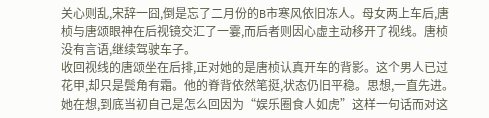关心则乱,宋辞一囧,倒是忘了二月份的B市寒风依旧冻人。母女两上车后,唐桢与唐颂眼神在后视镜交汇了一霎,而后者则因心虚主动移开了视线。唐桢没有言语,继续驾驶车子。
收回视线的唐颂坐在后排,正对她的是唐桢认真开车的背影。这个男人已过花甲,却只是鬓角有霜。他的脊背依然笔挺,状态仍旧平稳。思想,一直先进。
她在想,到底当初自己是怎么回因为“娱乐圈食人如虎”这样一句话而对这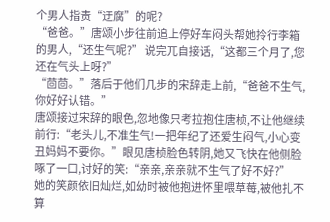个男人指责“迂腐”的呢?
“爸爸。”唐颂小步往前追上停好车闷头帮她拎行李箱的男人,“还生气呢?” 说完兀自接话,“这都三个月了,您还在气头上呀?”
“茴茴。”落后于他们几步的宋辞走上前,“爸爸不生气,你好好认错。”
唐颂接过宋辞的眼色,忽地像只考拉抱住唐桢,不让他继续前行:“老头儿,不准生气!一把年纪了还爱生闷气,小心变丑妈妈不要你。”眼见唐桢脸色转阴,她又飞快在他侧脸啄了一口,讨好的笑:“亲亲,亲亲就不生气了好不好?”
她的笑颜依旧灿烂,如幼时被他抱进怀里喂草莓,被他扎不算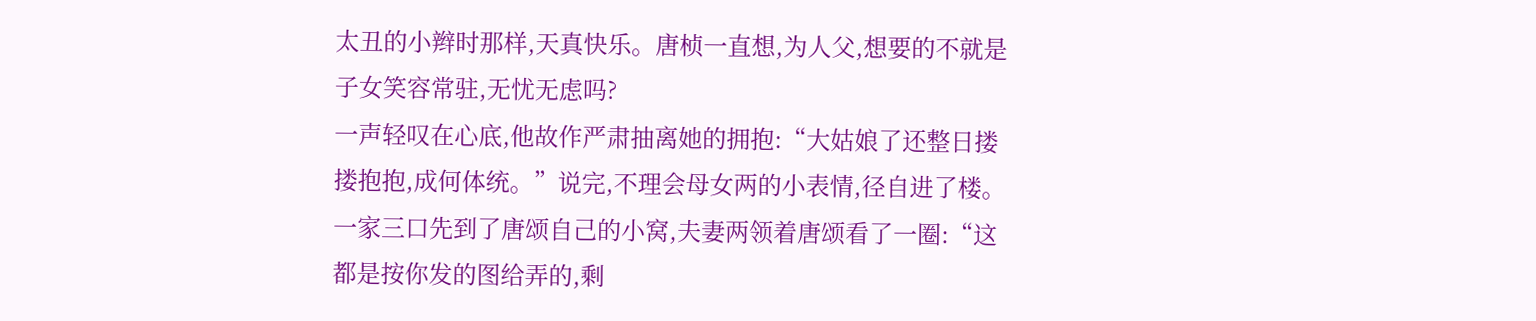太丑的小辫时那样,天真快乐。唐桢一直想,为人父,想要的不就是子女笑容常驻,无忧无虑吗?
一声轻叹在心底,他故作严肃抽离她的拥抱:“大姑娘了还整日搂搂抱抱,成何体统。”说完,不理会母女两的小表情,径自进了楼。
一家三口先到了唐颂自己的小窝,夫妻两领着唐颂看了一圈:“这都是按你发的图给弄的,剩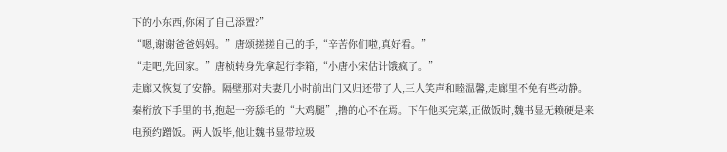下的小东西,你闲了自己添置?”
“嗯,谢谢爸爸妈妈。”唐颂搓搓自己的手,“辛苦你们啦,真好看。”
“走吧,先回家。”唐桢转身先拿起行李箱,“小唐小宋估计饿疯了。”
走廊又恢复了安静。隔壁那对夫妻几小时前出门又归还带了人,三人笑声和睦温馨,走廊里不免有些动静。
秦桁放下手里的书,抱起一旁舔毛的“大鸡腿”,撸的心不在焉。下午他买完菜,正做饭时,魏书显无赖硬是来电预约蹭饭。两人饭毕,他让魏书显带垃圾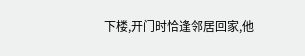下楼,开门时恰逢邻居回家,他